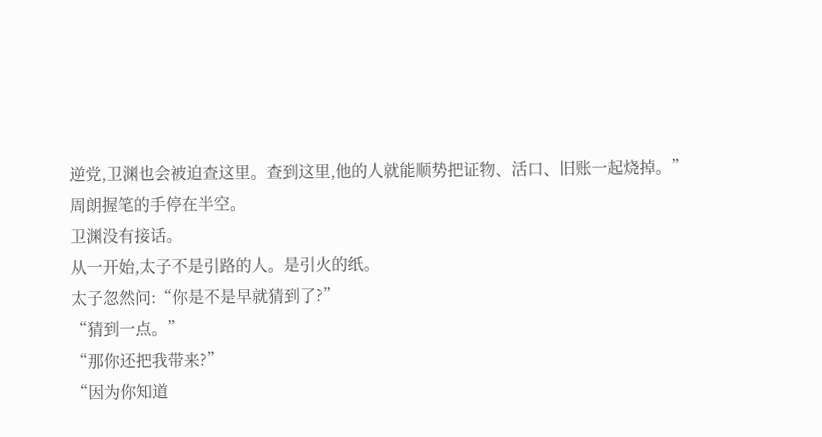逆党,卫渊也会被迫查这里。查到这里,他的人就能顺势把证物、活口、旧账一起烧掉。”
周朗握笔的手停在半空。
卫渊没有接话。
从一开始,太子不是引路的人。是引火的纸。
太子忽然问:“你是不是早就猜到了?”
“猜到一点。”
“那你还把我带来?”
“因为你知道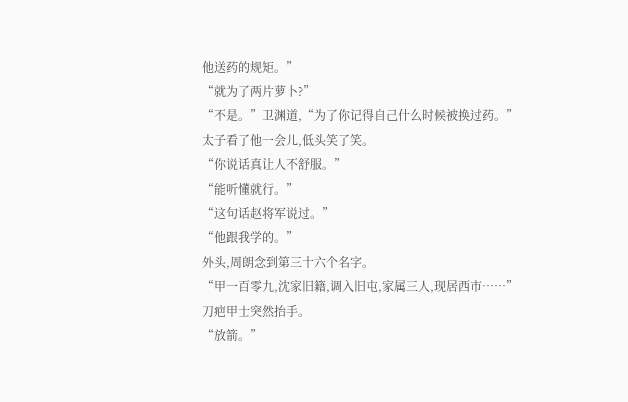他送药的规矩。”
“就为了两片萝卜?”
“不是。”卫渊道,“为了你记得自己什么时候被换过药。”
太子看了他一会儿,低头笑了笑。
“你说话真让人不舒服。”
“能听懂就行。”
“这句话赵将军说过。”
“他跟我学的。”
外头,周朗念到第三十六个名字。
“甲一百零九,沈家旧籍,调入旧屯,家属三人,现居西市……”
刀疤甲士突然抬手。
“放箭。”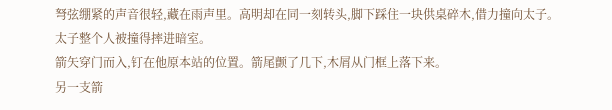弩弦绷紧的声音很轻,藏在雨声里。高明却在同一刻转头,脚下踩住一块供桌碎木,借力撞向太子。
太子整个人被撞得摔进暗室。
箭矢穿门而入,钉在他原本站的位置。箭尾颤了几下,木屑从门框上落下来。
另一支箭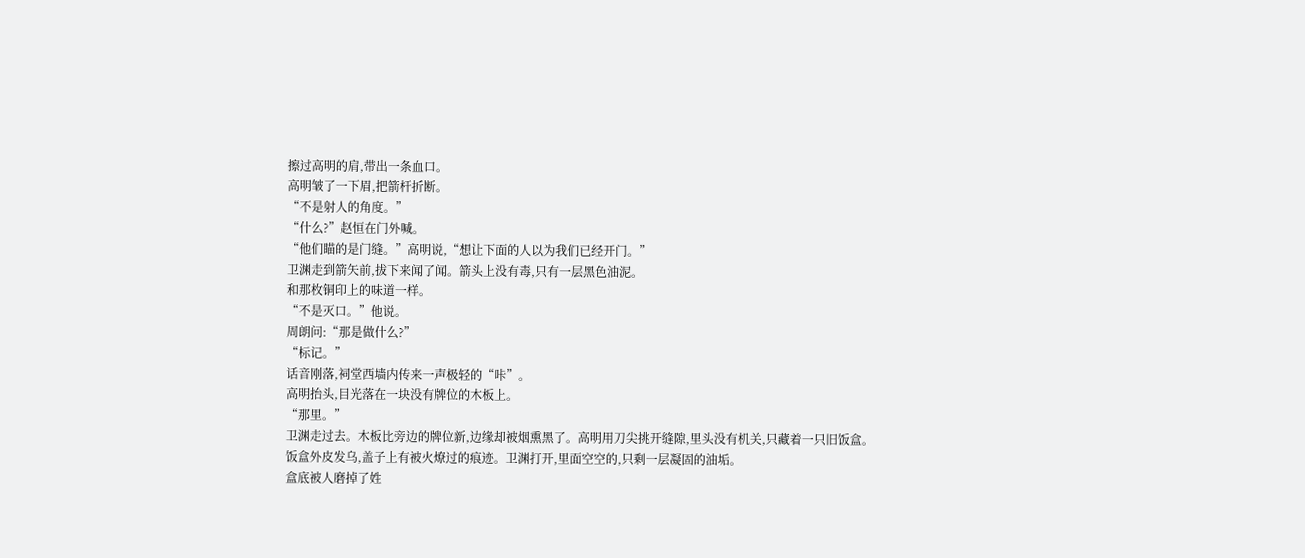擦过高明的肩,带出一条血口。
高明皱了一下眉,把箭杆折断。
“不是射人的角度。”
“什么?”赵恒在门外喊。
“他们瞄的是门缝。”高明说,“想让下面的人以为我们已经开门。”
卫渊走到箭矢前,拔下来闻了闻。箭头上没有毒,只有一层黑色油泥。
和那枚铜印上的味道一样。
“不是灭口。”他说。
周朗问:“那是做什么?”
“标记。”
话音刚落,祠堂西墙内传来一声极轻的“咔”。
高明抬头,目光落在一块没有牌位的木板上。
“那里。”
卫渊走过去。木板比旁边的牌位新,边缘却被烟熏黑了。高明用刀尖挑开缝隙,里头没有机关,只藏着一只旧饭盒。
饭盒外皮发乌,盖子上有被火燎过的痕迹。卫渊打开,里面空空的,只剩一层凝固的油垢。
盒底被人磨掉了姓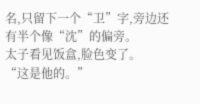名,只留下一个“卫”字,旁边还有半个像“沈”的偏旁。
太子看见饭盒,脸色变了。
“这是他的。”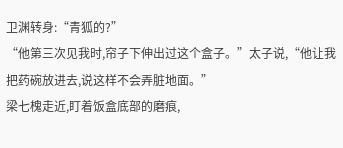卫渊转身:“青狐的?”
“他第三次见我时,帘子下伸出过这个盒子。”太子说,“他让我把药碗放进去,说这样不会弄脏地面。”
梁七槐走近,盯着饭盒底部的磨痕,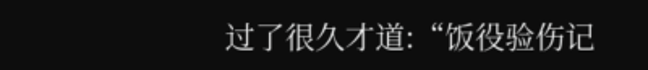过了很久才道:“饭役验伤记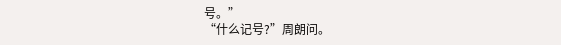号。”
“什么记号?”周朗问。